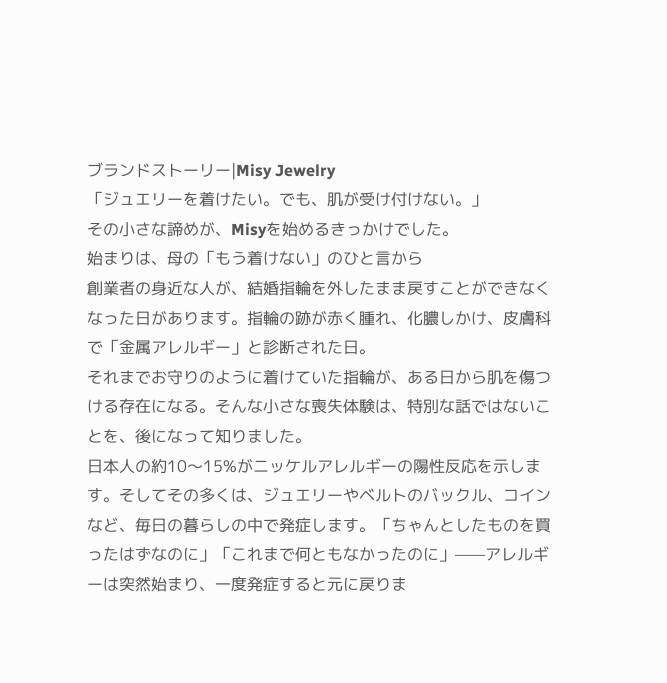ブランドストーリー|Misy Jewelry
「ジュエリーを着けたい。でも、肌が受け付けない。」
その小さな諦めが、Misyを始めるきっかけでした。
始まりは、母の「もう着けない」のひと言から
創業者の身近な人が、結婚指輪を外したまま戻すことができなくなった日があります。指輪の跡が赤く腫れ、化膿しかけ、皮膚科で「金属アレルギー」と診断された日。
それまでお守りのように着けていた指輪が、ある日から肌を傷つける存在になる。そんな小さな喪失体験は、特別な話ではないことを、後になって知りました。
日本人の約10〜15%がニッケルアレルギーの陽性反応を示します。そしてその多くは、ジュエリーやベルトのバックル、コインなど、毎日の暮らしの中で発症します。「ちゃんとしたものを買ったはずなのに」「これまで何ともなかったのに」——アレルギーは突然始まり、一度発症すると元に戻りま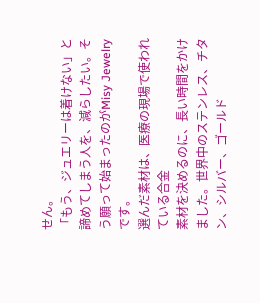せん。
「もう、ジュエリーは着けない」と諦めてしまう人を、減らしたい。そう願って始まったのがMisy Jewelryです。
選んだ素材は、医療の現場で使われている合金
素材を決めるのに、長い時間をかけました。世界中のステンレス、チタン、シルバー、ゴールド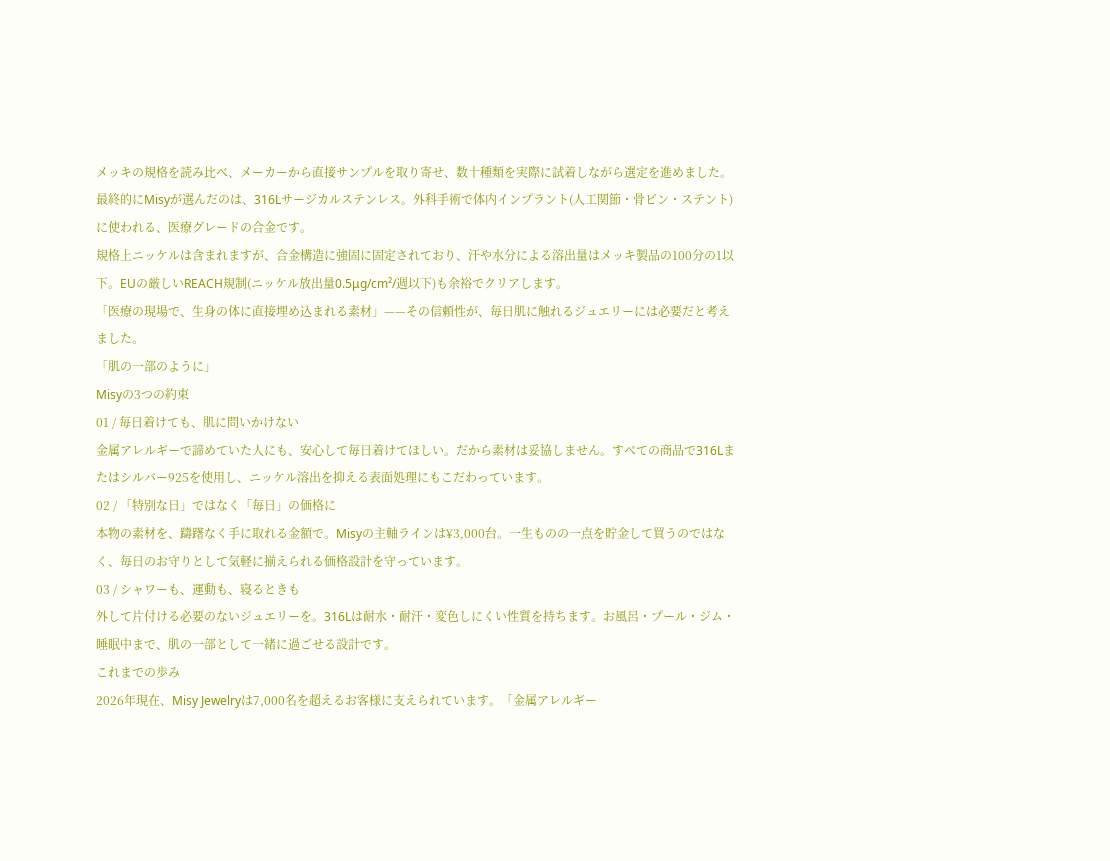メッキの規格を読み比べ、メーカーから直接サンプルを取り寄せ、数十種類を実際に試着しながら選定を進めました。
最終的にMisyが選んだのは、316Lサージカルステンレス。外科手術で体内インプラント(人工関節・骨ピン・ステント)に使われる、医療グレードの合金です。
規格上ニッケルは含まれますが、合金構造に強固に固定されており、汗や水分による溶出量はメッキ製品の100分の1以下。EUの厳しいREACH規制(ニッケル放出量0.5μg/cm²/週以下)も余裕でクリアします。
「医療の現場で、生身の体に直接埋め込まれる素材」——その信頼性が、毎日肌に触れるジュエリーには必要だと考えました。
「肌の一部のように」
Misyの3つの約束
01 / 毎日着けても、肌に問いかけない
金属アレルギーで諦めていた人にも、安心して毎日着けてほしい。だから素材は妥協しません。すべての商品で316Lまたはシルバー925を使用し、ニッケル溶出を抑える表面処理にもこだわっています。
02 / 「特別な日」ではなく「毎日」の価格に
本物の素材を、躊躇なく手に取れる金額で。Misyの主軸ラインは¥3,000台。一生ものの一点を貯金して買うのではなく、毎日のお守りとして気軽に揃えられる価格設計を守っています。
03 / シャワーも、運動も、寝るときも
外して片付ける必要のないジュエリーを。316Lは耐水・耐汗・変色しにくい性質を持ちます。お風呂・プール・ジム・睡眠中まで、肌の一部として一緒に過ごせる設計です。
これまでの歩み
2026年現在、Misy Jewelryは7,000名を超えるお客様に支えられています。「金属アレルギー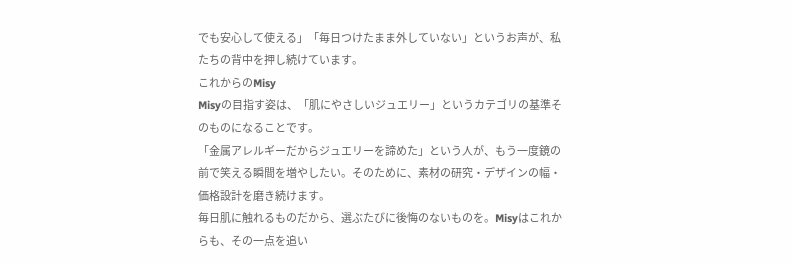でも安心して使える」「毎日つけたまま外していない」というお声が、私たちの背中を押し続けています。
これからのMisy
Misyの目指す姿は、「肌にやさしいジュエリー」というカテゴリの基準そのものになることです。
「金属アレルギーだからジュエリーを諦めた」という人が、もう一度鏡の前で笑える瞬間を増やしたい。そのために、素材の研究・デザインの幅・価格設計を磨き続けます。
毎日肌に触れるものだから、選ぶたびに後悔のないものを。Misyはこれからも、その一点を追い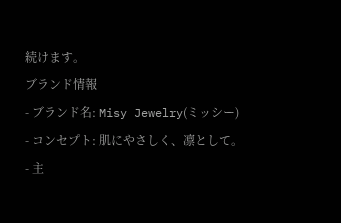続けます。
ブランド情報
- ブランド名: Misy Jewelry(ミッシー)
- コンセプト: 肌にやさしく、凛として。
- 主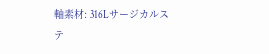軸素材: 316Lサージカルステ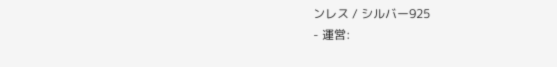ンレス / シルバー925
- 運営: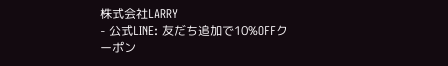株式会社LARRY
- 公式LINE: 友だち追加で10%OFFクーポン